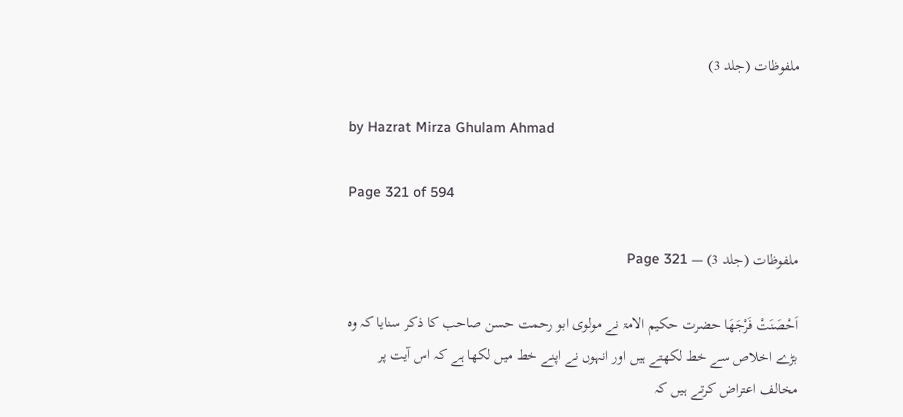ملفوظات (جلد 3)

by Hazrat Mirza Ghulam Ahmad

Page 321 of 594

ملفوظات (جلد 3) — Page 321

اَحْصَنَتْ فَرْجَھَا حضرت حکیم الامۃ نے مولوی ابو رحمت حسن صاحب کا ذکر سنایا کہ وہ بڑے اخلاص سے خط لکھتے ہیں اور انہوں نے اپنے خط میں لکھا ہے کہ اس آیت پر مخالف اعتراض کرتے ہیں کہ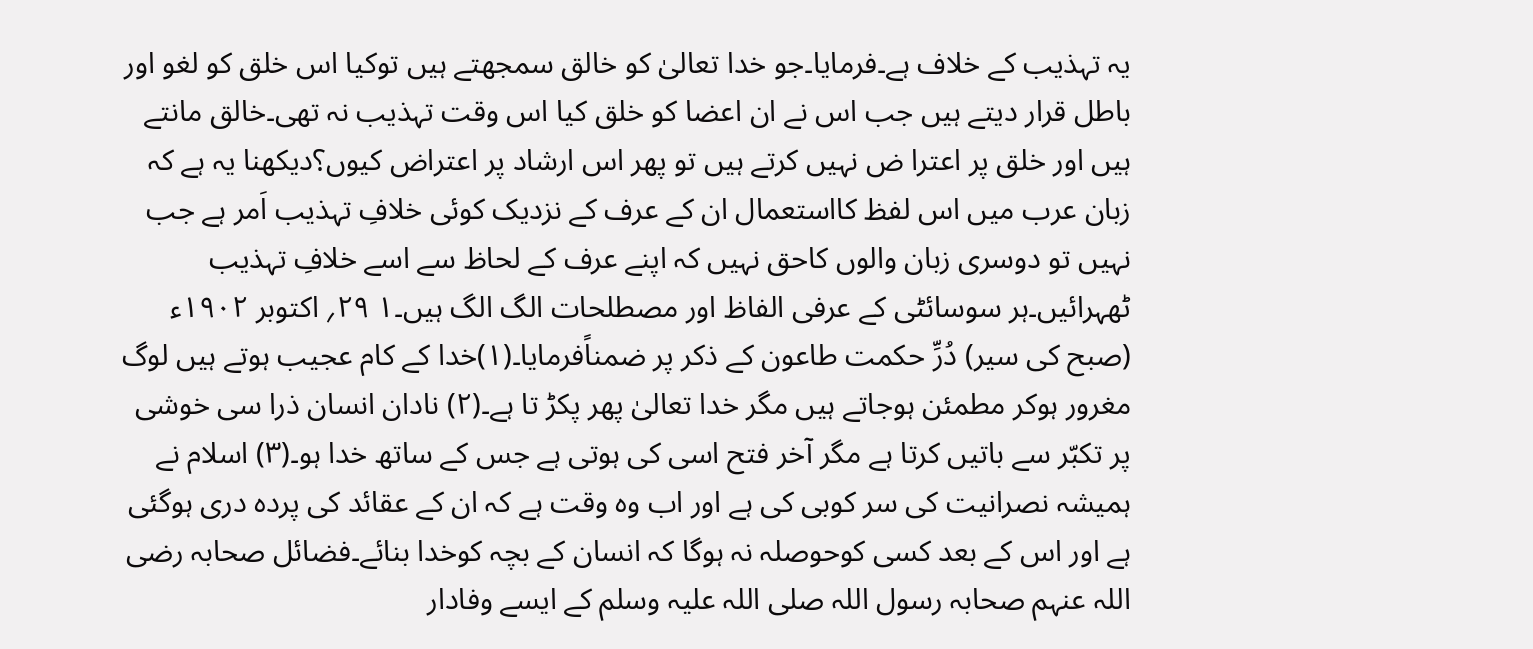یہ تہذیب کے خلاف ہے۔فرمایا۔جو خدا تعالیٰ کو خالق سمجھتے ہیں توکیا اس خلق کو لغو اور باطل قرار دیتے ہیں جب اس نے ان اعضا کو خلق کیا اس وقت تہذیب نہ تھی۔خالق مانتے ہیں اور خلق پر اعترا ض نہیں کرتے ہیں تو پھر اس ارشاد پر اعتراض کیوں؟دیکھنا یہ ہے کہ زبان عرب میں اس لفظ کااستعمال ان کے عرف کے نزدیک کوئی خلافِ تہذیب اَمر ہے جب نہیں تو دوسری زبان والوں کاحق نہیں کہ اپنے عرف کے لحاظ سے اسے خلافِ تہذیب ٹھہرائیں۔ہر سوسائٹی کے عرفی الفاظ اور مصطلحات الگ الگ ہیں۔۱ ۲۹؍ اکتوبر ۱۹۰۲ء (صبح کی سیر) دُرِّ حکمت طاعون کے ذکر پر ضمناًفرمایا۔(۱)خدا کے کام عجیب ہوتے ہیں لوگ مغرور ہوکر مطمئن ہوجاتے ہیں مگر خدا تعالیٰ پھر پکڑ تا ہے۔(۲) نادان انسان ذرا سی خوشی پر تکبّر سے باتیں کرتا ہے مگر آخر فتح اسی کی ہوتی ہے جس کے ساتھ خدا ہو۔(۳) اسلام نے ہمیشہ نصرانیت کی سر کوبی کی ہے اور اب وہ وقت ہے کہ ان کے عقائد کی پردہ دری ہوگئی ہے اور اس کے بعد کسی کوحوصلہ نہ ہوگا کہ انسان کے بچہ کوخدا بنائے۔فضائل صحابہ رضی اللہ عنہم صحابہ رسول اللہ صلی اللہ علیہ وسلم کے ایسے وفادار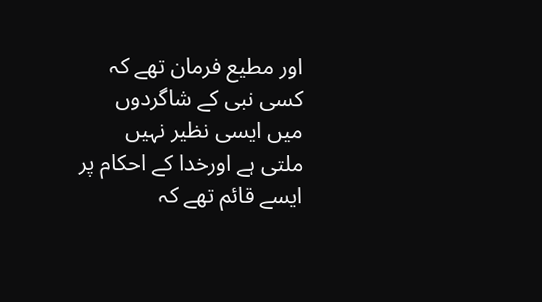اور مطیع فرمان تھے کہ کسی نبی کے شاگردوں میں ایسی نظیر نہیں ملتی ہے اورخدا کے احکام پر ایسے قائم تھے کہ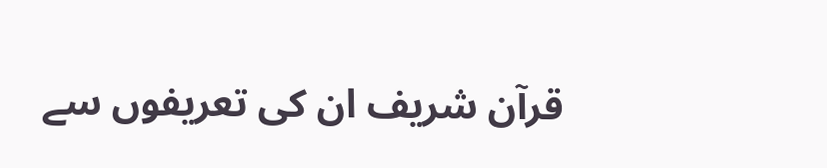قرآن شریف ان کی تعریفوں سے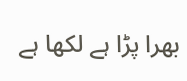بھرا پڑا ہے لکھا ہے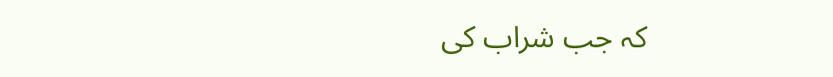کہ جب شراب کی